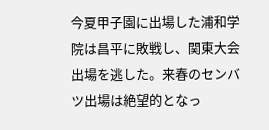今夏甲子園に出場した浦和学院は昌平に敗戦し、関東大会出場を逃した。来春のセンバツ出場は絶望的となっ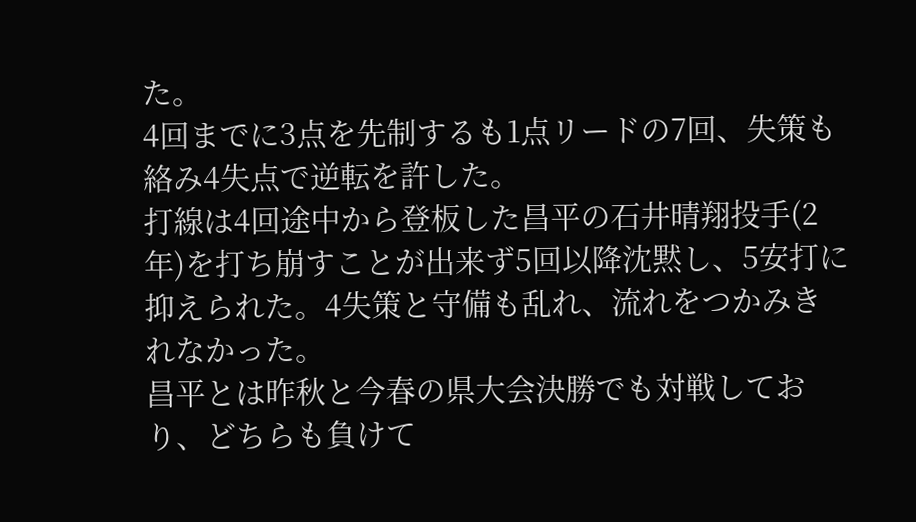た。
4回までに3点を先制するも1点リードの7回、失策も絡み4失点で逆転を許した。
打線は4回途中から登板した昌平の石井晴翔投手(2年)を打ち崩すことが出来ず5回以降沈黙し、5安打に抑えられた。4失策と守備も乱れ、流れをつかみきれなかった。
昌平とは昨秋と今春の県大会決勝でも対戦しており、どちらも負けて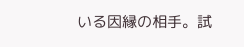いる因縁の相手。試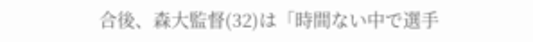合後、森大監督(32)は「時間ない中で選手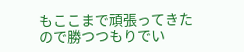もここまで頑張ってきたので勝つつもりでい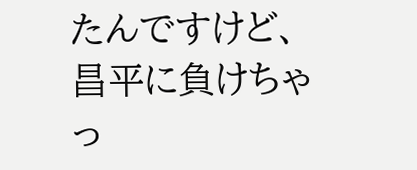たんですけど、昌平に負けちゃっ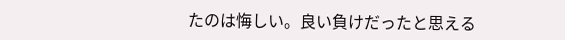たのは悔しい。良い負けだったと思える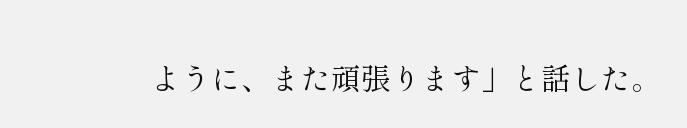ように、また頑張ります」と話した。